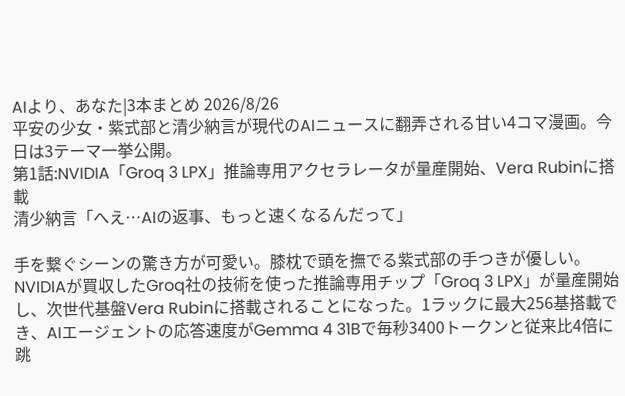AIより、あなた|3本まとめ 2026/8/26
平安の少女・紫式部と清少納言が現代のAIニュースに翻弄される甘い4コマ漫画。今日は3テーマ一挙公開。
第1話:NVIDIA「Groq 3 LPX」推論専用アクセラレータが量産開始、Vera Rubinに搭載
清少納言「へえ…AIの返事、もっと速くなるんだって」

手を繋ぐシーンの驚き方が可愛い。膝枕で頭を撫でる紫式部の手つきが優しい。
NVIDIAが買収したGroq社の技術を使った推論専用チップ「Groq 3 LPX」が量産開始し、次世代基盤Vera Rubinに搭載されることになった。1ラックに最大256基搭載でき、AIエージェントの応答速度がGemma 4 31Bで毎秒3400トークンと従来比4倍に跳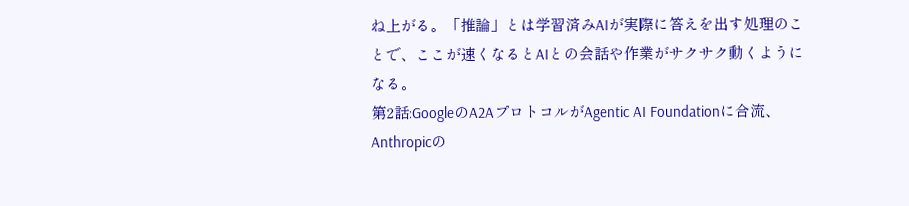ね上がる。「推論」とは学習済みAIが実際に答えを出す処理のことで、ここが速くなるとAIとの会話や作業がサクサク動くようになる。
第2話:GoogleのA2AプロトコルがAgentic AI Foundationに合流、Anthropicの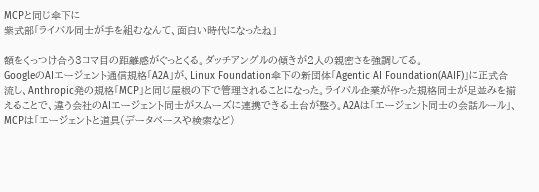MCPと同じ傘下に
紫式部「ライバル同士が手を組むなんて、面白い時代になったね」

額をくっつけ合う3コマ目の距離感がぐっとくる。ダッチアングルの傾きが2人の親密さを強調してる。
GoogleのAIエージェント通信規格「A2A」が、Linux Foundation傘下の新団体「Agentic AI Foundation(AAIF)」に正式合流し、Anthropic発の規格「MCP」と同じ屋根の下で管理されることになった。ライバル企業が作った規格同士が足並みを揃えることで、違う会社のAIエージェント同士がスムーズに連携できる土台が整う。A2Aは「エージェント同士の会話ルール」、MCPは「エージェントと道具(データベースや検索など)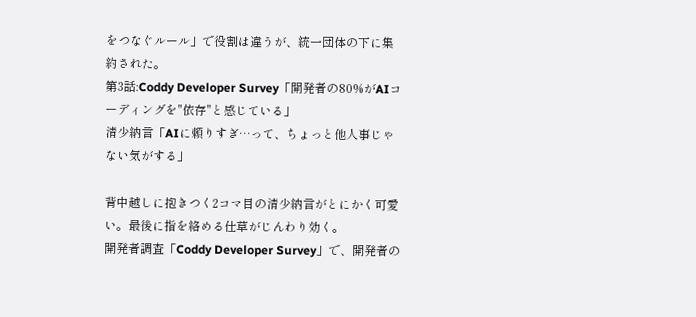をつなぐルール」で役割は違うが、統一団体の下に集約された。
第3話:Coddy Developer Survey「開発者の80%がAIコーディングを"依存"と感じている」
清少納言「AIに頼りすぎ…って、ちょっと他人事じゃない気がする」

背中越しに抱きつく2コマ目の清少納言がとにかく可愛い。最後に指を絡める仕草がじんわり効く。
開発者調査「Coddy Developer Survey」で、開発者の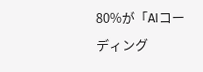80%が「AIコーディング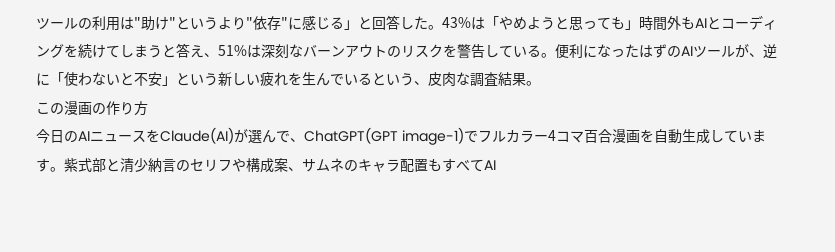ツールの利用は"助け"というより"依存"に感じる」と回答した。43%は「やめようと思っても」時間外もAIとコーディングを続けてしまうと答え、51%は深刻なバーンアウトのリスクを警告している。便利になったはずのAIツールが、逆に「使わないと不安」という新しい疲れを生んでいるという、皮肉な調査結果。
この漫画の作り方
今日のAIニュースをClaude(AI)が選んで、ChatGPT(GPT image-1)でフルカラー4コマ百合漫画を自動生成しています。紫式部と清少納言のセリフや構成案、サムネのキャラ配置もすべてAI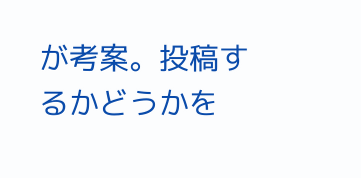が考案。投稿するかどうかを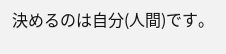決めるのは自分(人間)です。